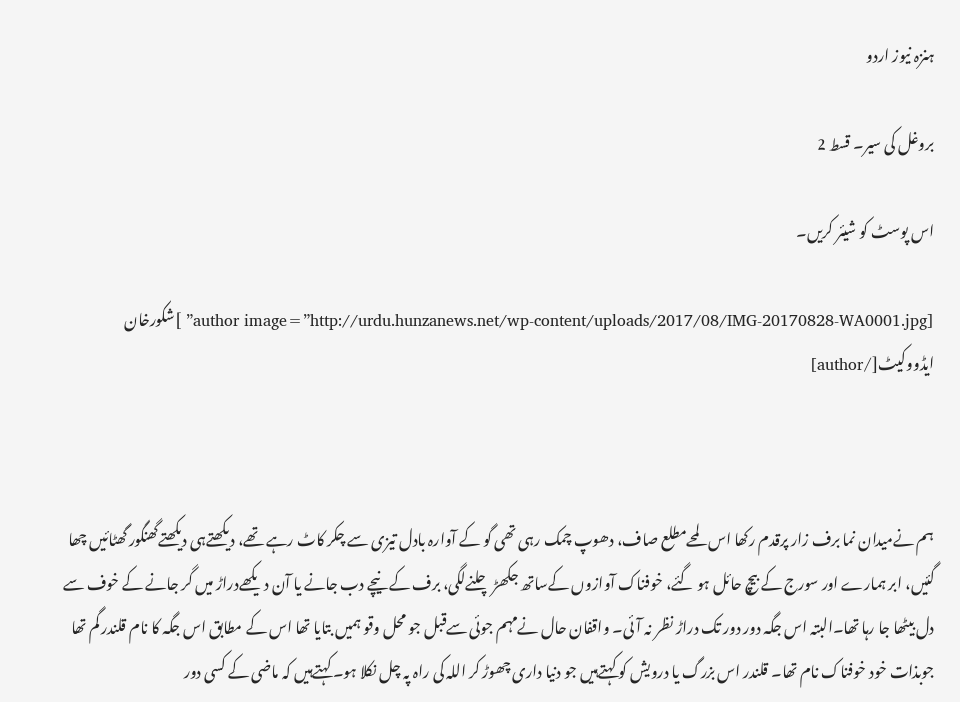ہنزہ نیوز اردو

بروغل کی سیر۔ قسط 2

اس پوسٹ کو شیئر کریں۔

[author image=”http://urdu.hunzanews.net/wp-content/uploads/2017/08/IMG-20170828-WA0001.jpg” ]شکورخان ایڈووکیٹ[/author]



ہم نےمیدان نما برف زار پرقدم رکھا اس لمحےمطلع صاف، دھوپ چمک رہی تھی گو کے آوارہ بادل تیزی سے چکر کاٹ رہے تھے، دیکھتےہی دیکھتےگھنگور گھٹائیں چھا گئیں، ابر ہمارے اور سورج کے بیچ حائل ہو گئے، خوفناک آوازوں کےساتھ جکھڑ چلنےلگی، برف کے نیچے دب جانے یا آن دیکھےدراڑ میں گر جانے کے خوف سے دل بیٹھا جا رہا تھا۔البتہ اس جگہ دور دور تک دراڑ نظر نہ آئی۔ واقفان حال نےمہم جوئی سےقبل جو محل وقو ہمیں بتایا تھا اس کے مطابق اس جگہ کا نام قلندر گم تھا جوبذات خود خوفناک نام تھا۔ قلندر اس بزرگ یا درویش کو کہتےہیں جو دنیا داری چھوڑ کر اللہ کی راہ پہ چل نکلا ہو۔ کہتےہیں کہ ماضی کے کسی دور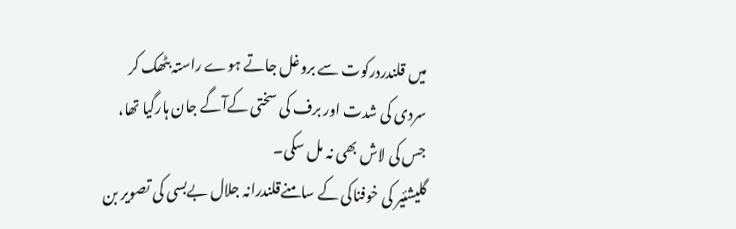میں قلندردرکوت سے بروغل جاتے ہوے راستہ بٹھک کر سردی کی شدت اور برف کی سختی کےآگے جان ہارگیا تھا، جس کی لاش بھی نہ مل سکی۔
گلیشئیر کی خوفناکی کے سامنےقلندرانہ جلال بےبسی کی تصویر بن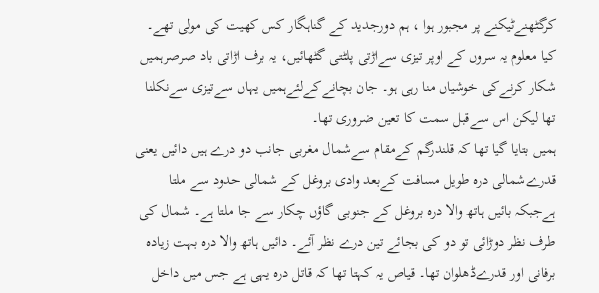کرگٹھنےٹیکنے پر مجبور ہوا ، ہم دورجدید کے گناہگار کس کھیت کی مولی تھے۔ کیا معلوم یہ سروں کے اوپر تیزی سےاڑتی پلٹتی گٹھائیں، یہ برف اڑاتی باد صرصرہمیں شکار کرنےکی خوشیاں منا رہی ہو۔ جان بچانےکےلئےہمیں یہاں سےتیزی سےنکلنا تھا لیکن اس سےقبل سمت کا تعین ضروری تھا۔
ہمیں بتایا گیا تھا کہ قلندرگم کےمقام سےشمال مغربی جانب دو درے ہیں دائیں یعنی قدرےشمالی درہ طویل مسافت کےبعد وادی بروغل کے شمالی حدود سے ملتا ہےجبکہ بائیں ہاتھ والا درہ بروغل کے جنوبی گاؤں چکار سے جا ملتا ہے۔ شمال کی طرف نظر دوڑائی تو دو کی بجائے تین درے نظر آئے۔ دائیں ہاتھ والا درہ بہت زیادہ برفانی اور قدرےڈھلوان تھا۔ قیاص یہ کہتا تھا کہ قاتل درہ یہی ہے جس میں داخل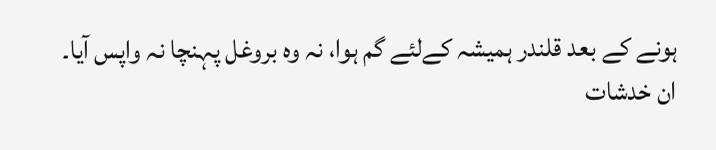ہونے کے بعد قلندر ہمیشہ کےلئے گم ہوا، نہ وہ بروغل پہنچا نہ واپس آیا۔ ان خدشات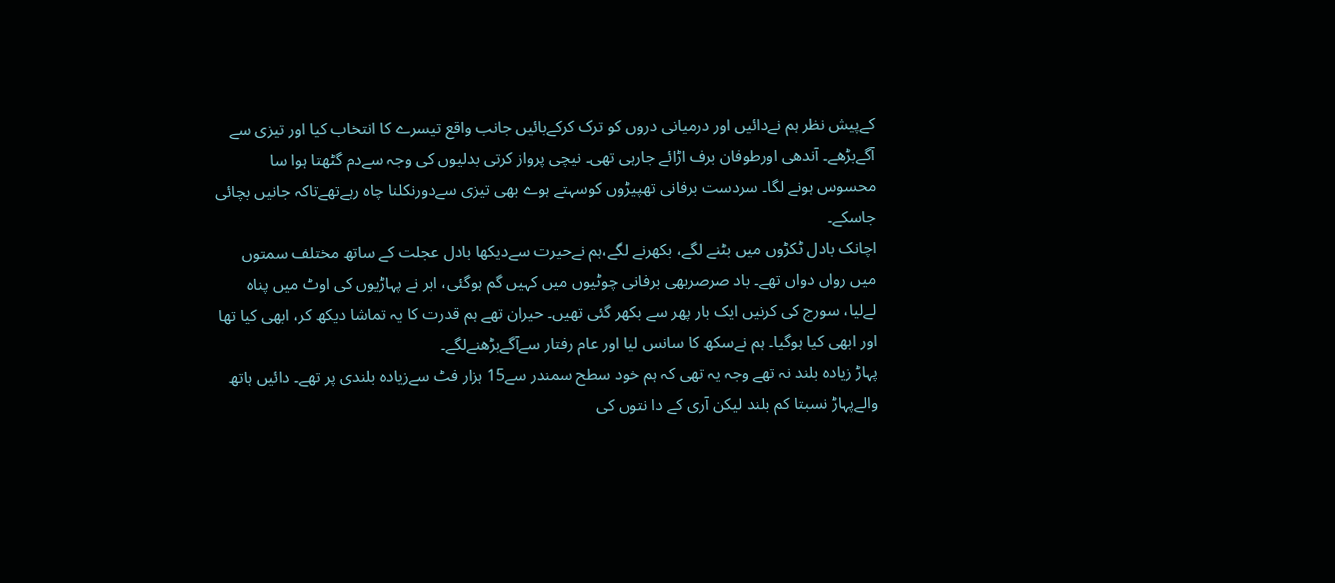کےپیش نظر ہم نےدائیں اور درمیانی دروں کو ترک کرکےبائیں جانب واقع تیسرے کا انتخاب کیا اور تیزی سے آگےبڑھے۔ آندھی اورطوفان برف اڑائے جارہی تھی۔ نیچی پرواز کرتی بدلیوں کی وجہ سےدم گٹھتا ہوا سا محسوس ہونے لگا۔ سردست برفانی تھپیڑوں کوسہتے ہوے بھی تیزی سےدورنکلنا چاہ رہےتھےتاکہ جانیں بچائی جاسکے۔
اچانک بادل ٹکڑوں میں بٹنے لگے، بکھرنے لگے،ہم نےحیرت سےدیکھا بادل عجلت کے ساتھ مختلف سمتوں میں رواں دواں تھے۔ باد صرصربھی برفانی چوٹیوں میں کہیں گم ہوگئی، ابر نے پہاڑیوں کی اوٹ میں پناہ لےلیا، سورج کی کرنیں ایک بار پھر سے بکھر گئی تھیں۔ حیران تھے ہم قدرت کا یہ تماشا دیکھ کر، ابھی کیا تھا اور ابھی کیا ہوگیا۔ ہم نےسکھ کا سانس لیا اور عام رفتار سےآگےبڑھنےلگے۔
پہاڑ زیادہ بلند نہ تھے وجہ یہ تھی کہ ہم خود سطح سمندر سے15 ہزار فٹ سےزیادہ بلندی پر تھے۔ دائیں ہاتھ والےپہاڑ نسبتا کم بلند لیکن آری کے دا نتوں کی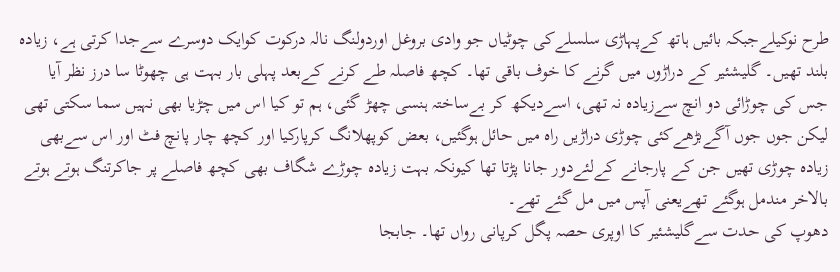طرح نوکیلےجبکہ بائیں ہاتھ کےپہاڑی سلسلےکی چوٹیاں جو وادی بروغل اوردولنگ نالہ درکوت کوایک دوسرے سےجدا کرتی ہے، زیادہ بلند تھیں۔ گلیشئیر کے دراڑوں میں گرنے کا خوف باقی تھا۔ کچھ فاصلہ طے کرنے کےبعد پہلی بار بہت ہی چھوٹا سا درز نظر آیا جس کی چوڑائی دو انچ سےزیادہ نہ تھی، اسےدیکھ کر بےساختہ ہنسی چھڑ گئی، ہم تو کیا اس میں چڑیا بھی نہیں سما سکتی تھی لیکن جوں جوں آگےبڑھےکئی چوڑی دراڑیں راہ میں حائل ہوگئیں، بعض کوپھلانگ کرپارکیا اور کچھ چار پانچ فٹ اور اس سےبھی زیادہ چوڑی تھیں جن کے پارجانے کےلئےدور جانا پڑتا تھا کیونکہ بہت زیادہ چوڑے شگاف بھی کچھ فاصلے پر جاکرتنگ ہوتے ہوتے بالاخر مندمل ہوگئے تھےیعنی آپس میں مل گئے تھے۔
دھوپ کی حدت سےگلیشئیر کا اوپری حصہ پگل کرپانی رواں تھا۔ جابجا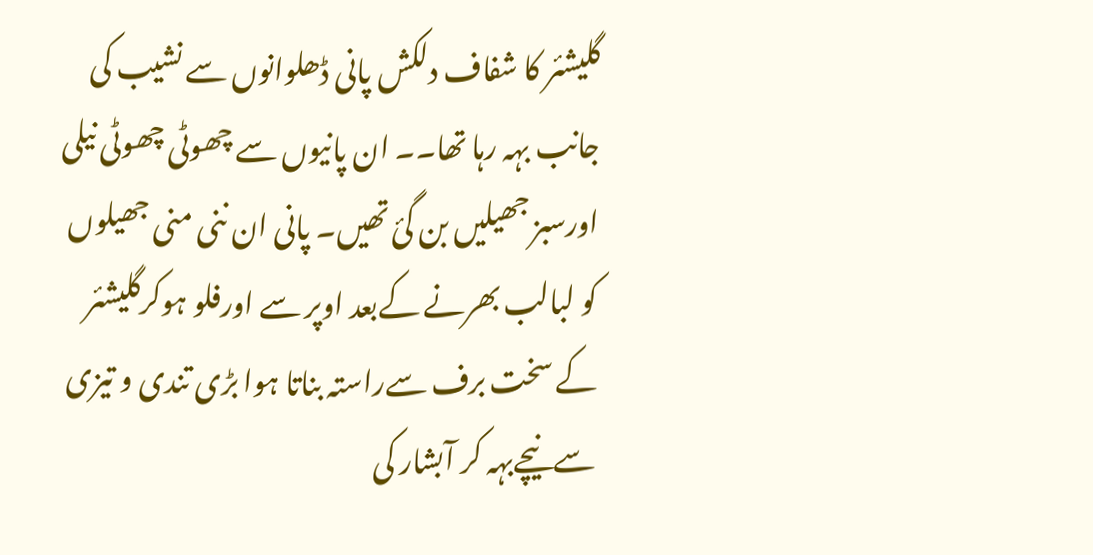گلیشئر کا شفاف دلکش پانی ڈھلوانوں سے نشیب کی جانب بہہ رہا تھا۔۔ ان پانیوں سے چھوٹی چھوٹی نیلی اورسبز جھیلیں بن گئ تھیں۔ پانی ان ننی منی جھیلوں کو لبالب بھرنے کےبعد اوپر سے اورفلو ہوکرگلیشئر کے سخت برف سےراستہ بناتا ہوا بڑی تندی و تیزی سےنیچےبہہ کر آبشار کی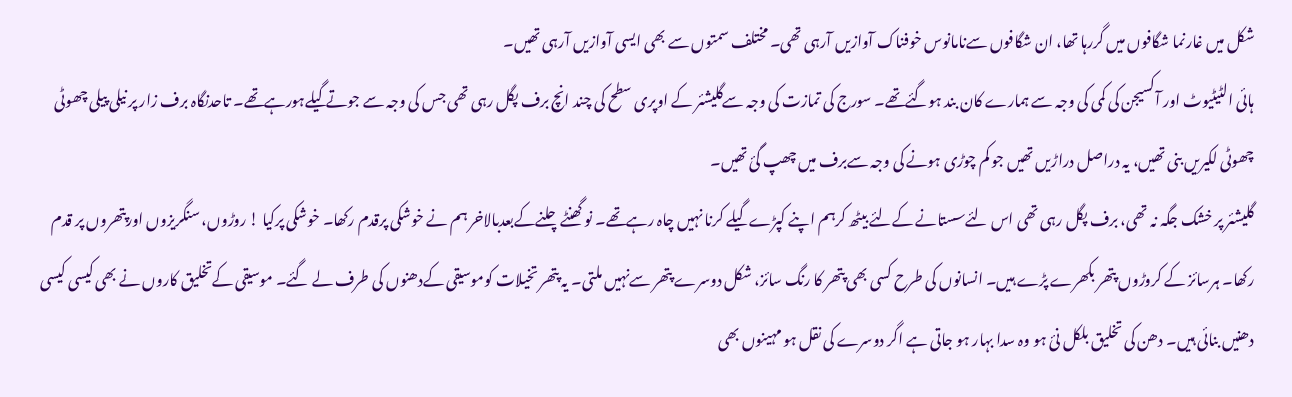شکل میں غارنما شگافوں میں گررہا تھا، ان شگافوں سےنامانوس خوفناک آوازیں آرہی تھی۔ مختلف سمتوں سے بھی ایسی آوازیں آرہی تھیں۔
ہائی الٹیٹیوٹ اور آکسیجن کی کمی کی وجہ سے ہمارے کان بند ہوگئےتھے۔ سورج کی تمازت کی وجہ سےگلیشئر کے اوپری سطح کی چند انچ برف پگل رہی تھی جس کی وجہ سے جوتےگیلےہورہےتھے۔ تاحدنگاہ برف زار پر نیلی پیلی چھوٹی چھوٹی لکیریں بنی تھیں، یہ دراصل دراڑیں تھیں جو کم چوڑی ہونے کی وجہ سےبرف میں چھپ گئ تھیں۔
گلیشئر پر خشک جگہ نہ تھی، برف پگل رہی تھی اس لئےسستانے کےلئے بیٹھ کرہم اپنے کپڑے گیلے کرنا نہیں چاہ رہےتھے۔ نو گھنٹےچلنےکےبعدبالاخر ہم نے خوشکی پرقدم رکھا۔ خوشکی پرکیا ! روڑوں، سنگریزوں اورپتھروں پر قدم رکھا۔ ہرسائز کے کروڑوں پتھر بکھرے پڑے ہیں۔ انسانوں کی طرح کسی بھی پتھر کا رنگ سائز، شکل دوسرے پتھر سےنہیں ملتی۔ یہ پتھر تخیلات کوموسیقی کےدھنوں کی طرف لے گئے۔ موسیقی کےتخلیق کاروں نے بھی کیسی کیسی دھنیں بنائی ہیں۔ دھن کی تخلیق بلکل نئ ہو وہ سدا بہار ہو جاتی ہے اگر دوسرے کی نقل ہو مہینوں بھی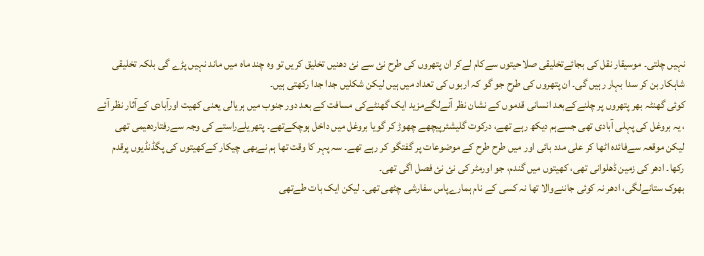نہیں چلتی۔ موسیقار نقل کی بجائےتخلیقی صلاحیتوں سےکام لےکر ان پتھروں کی طرح نئ سے نئ دھنیں تخلیق کریں تو وہ چند ماہ میں ماند نہیں پڑے گی بلکہ تخلیقی شاہکار بن کر سدا بہار رہیں گی۔ ان پتھروں کی طرح جو گو کہ اربوں کی تعداد میں ہیں لیکن شکلیں جدا جدا رکھتی ہیں۔
کوئی گھنٹہ بھر پتھروں پر چلنےکےبعد انسانی قدموں کے نشان نظر آنےلگےمزید ایک گھنٹےکی مسافت کے بعد دور جنوب میں ہریالی یعنی کھیت اورآبادی کےآثار نظر آئے ، یہ بروغل کی پہلی آبادی تھی جسےہم دیکھ رہے تھے، درکوت گلیشئرپیچھے چھوڑ کر گویا بروغل میں داخل ہوچکےتھے۔ پتھریلےراستے کی وجہ سےرفتاردھیمی تھی لیکن موقعہ سےفائدہ اٹھا کر علی مدد بائی اور میں طرح طرح کے موضوعات پر گفتگو کر رہے تھے۔ سہ پہر کا وقت تھا ہم نےبھی چیکار کےکھیتوں کی پگڈنڈیوں پرقدم رکھا۔ ادھر کی زمین ڈھلوانی تھی، کھیتوں میں گندم، جو اورمٹر کی نئ نئ فصل اگی تھی۔
بھوک ستانےلگی، ادھر نہ کوئی جاننےوالا تھا نہ کسی کے نام ہمارےپاس سفارشی چٹھی تھی۔ لیکن ایک بات طےتھی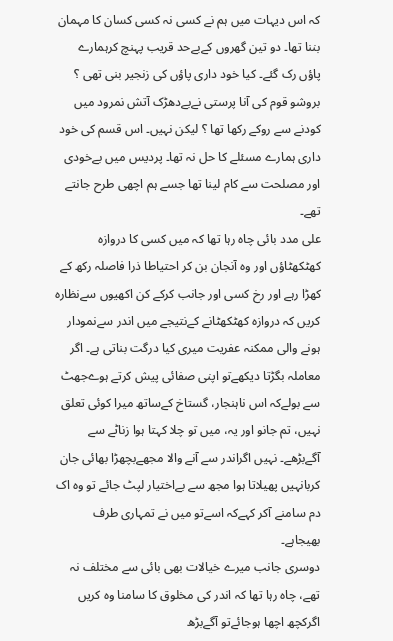کہ اس دیہات میں ہم نے کسی نہ کسی کسان کا مہمان بننا تھا۔ دو تین گھروں کےبےحد قریب پہنچ کرہمارے پاؤں رک گئے۔ کیا خود داری پاؤں کی زنجیر بنی تھی ؟ بروشو قوم کی آنا پرستی نےبےدھڑک آتش نمرود میں کودنے سے روکے رکھا تھا ؟ لیکن نہیں۔ اس قسم کی خود داری ہمارے مسئلے کا حل نہ تھا۔ پردیس میں بےخودی اور مصلحت سے کام لینا تھا جسے ہم اچھی طرح جانتے تھے۔
علی مدد بائی چاہ رہا تھا کہ میں کسی کا دروازہ کھٹکھٹاؤں اور وہ آنجان بن کر احتیاطا ذرا فاصلہ رکھ کے کھڑا رہے اور رخ کسی اور جانب کرکے کن اکھیوں سےنظارہ کریں کہ دروازہ کھٹکھٹانے کےنتیجے میں اندر سےنمودار ہونے والی ممکنہ عفریت میری کیا درگت بناتی ہے۔ اگر معاملہ بگڑتا دیکھےتو اپنی صفائی پیش کرتے ہوےجھٹ سے بولےکہ اس ناہنجار، گستاخ کےساتھ میرا کوئی تعلق نہیں، تم جانو اور یہ، میں تو چلا کہتا ہوا زناٹے سے آگےبڑھے۔ نہیں اگراندر سے آنے والا مجھےبچھڑا بھائی جان کربانہیں پھیلاتا ہوا مجھ سے بےاختیار لپٹ جائے تو وہ اک دم سامنے آکر کہےکہ اسےتو میں نے تمہاری طرف بھیجاہے۔
دوسری جانب میرے خیالات بھی بائی سے مختلف نہ تھے، چاہ رہا تھا کہ اندر کی مخلوق کا سامنا وہ کریں اگرکچھ اچھا ہوجائےتو آگےبڑھ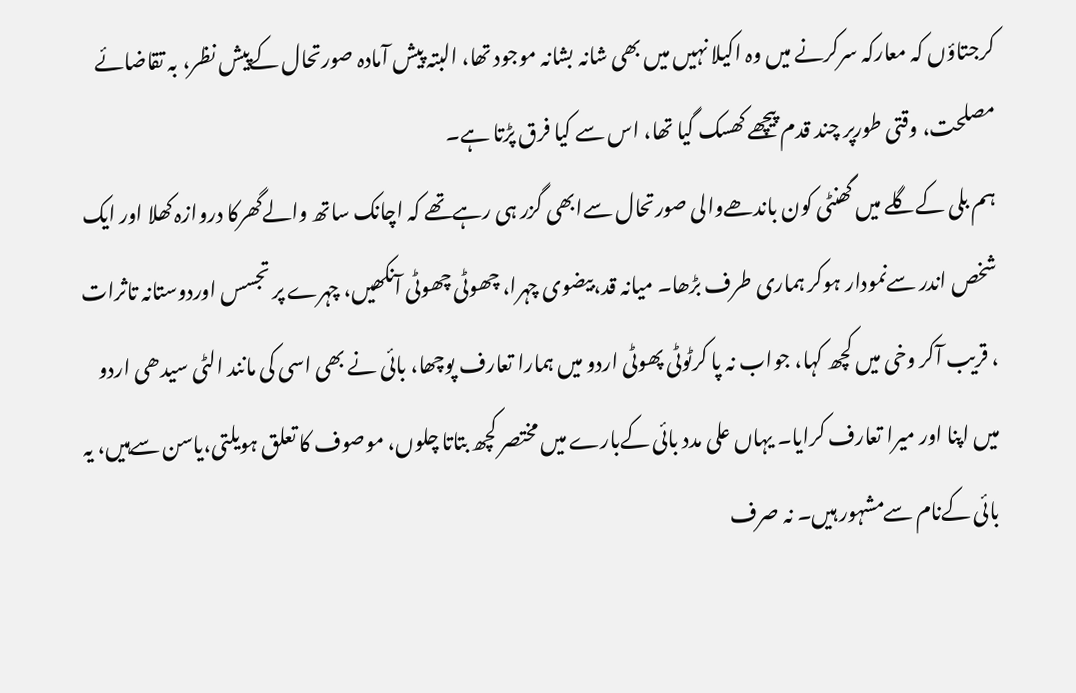کرجتاؤں کہ معارکہ سرکرنے میں وہ اکیلا نہیں میں بھی شانہ بشانہ موجود تھا، البتہ پیش آمادہ صورتحال کےپیش نظر، بہ تقاضائے مصلحت، وقتی طورپر چند قدم پیچھے کھسک گیا تھا، اس سے کیا فرق پڑتا ہے۔
ہم بلی کےگلے میں گھنٹی کون باندھےوالی صورتحال سےابھی گزر ہی رہےتھے کہ اچانک ساتھ والےگھرکا دروازہ کھلا اور ایک شخص اندر سےنمودار ہوکر ہماری طرف بڑھا۔ میانہ قد،بیضوی چہرا، چھوٹی چھوٹی آنکھیں، چہرے پر تجسس اوردوستانہ تاثرات ، قریب آکر وخی میں کچھ کہا، جواب نہ پا کرٹوٹی پھوٹی اردو میں ہمارا تعارف پوچھا، بائی نے بھی اسی کی مانند الٹی سیدھی اردو میں اپنا اور میرا تعارف کرایا۔ یہاں علی مدد بائی کےبارے میں مختصر کچھ بتاتا چلوں، موصوف کا تعلق ہویلتی،یاسن سےہیں، یہ بائی کےنام سےمشہور ہیں۔ نہ صرف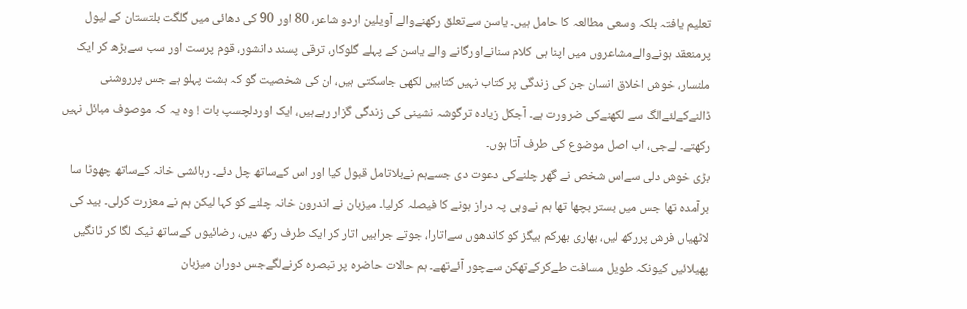تعلیم یافتہ بلکہ وسعی مطالعہ کا حامل ہیں۔ یاسن سےتعلق رکھنےوالے آویلین اردو شاعر، 80 اور 90 کی دھائی میں گلگت بلتستان کے لیول پرمنعقد ہونےوالےمشاعروں میں اپنا ہی کلام سنانےاورگانے والے یاسن کے پہلے گلوکار، ترقی پسند دانشور، قوم پرست اور سب سےبڑھ کر ایک ملنسار، خوش اخلاق انسان جن کی زندگی پر کتاب نہیں کتابیں لکھی جاسکتی ہیں، ان کی شخصیت گو کہ ہشت پہلو ہے جس پرروشنی ڈالنےکےلئےالگ سے لکھنےکی ضرورت ہے۔ آجکل زیادہ ترگوشہ نشینی کی زندگی گزار رہےہیں، ایک اوردلچسپ بات ! وہ یہ کہ موصوف مبائل نہیں رکھتے۔ لےجی، اب اصل موضوع کی طرف آتا ہوں۔
بڑی خوش دلی سےاس شخص نے گھر چلنےکی دعوت دی جسےہم نےبلاتامل قبول کیا اور اس کےساتھ چل دئے۔ رہائشی خانہ کےساتھ چھوٹا سا برآمدہ تھا جس میں بستر بچھا تھا ہم نےوہی پہ دراز ہونے کا فیصلہ کرلیا۔ میزبان نے اندرون خانہ چلنے کو کہا لیکن ہم نے معزرت کرلی۔ بید کی لاٹھیاں فرش پررکھ لیں، بھاری بھرکم بیگز کو کاندھوں سےاتارا، جوتے جرابیں اتار کر ایک طرف رکھ دیں، رضائیوں کےساتھ ٹیک لگا کر ٹانگیں پھیلائیں کیونکہ طویل مسافت طےکرکےتھکن سےچور آئےتھے۔ ہم حالات حاضرہ پر تبصرہ کرنےلگےجس دوران میزبان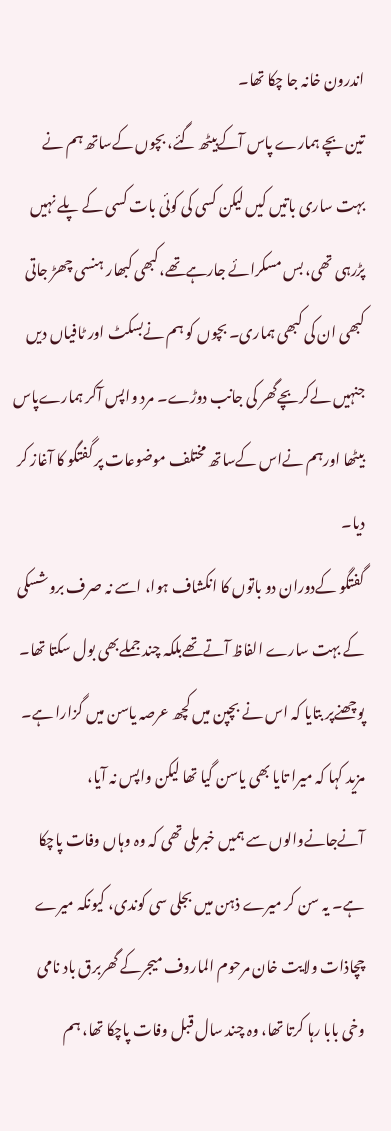اندرون خانہ جا چکا تھا۔
تین بچے ہمارے پاس آکےبیٹھ گئے، بچوں کےساتھ ہم نے بہت ساری باتیں کیں لیکن کسی کی کوئی بات کسی کے پلے نہیں پڑرہی تھی، بس مسکرائے جارہےتھے،کبھی کبھار ہنسی چھڑ جاتی کبھی ان کی کبھی ہماری۔ بچوں کو ہم نےبسکٹ اور ٹافیاں دیں جنہیں لےکربچےگھر کی جانب دوڑے۔ مرد واپس آکر ہمارےپاس بیٹھا اورہم نےاس کےساتھ مختلف موضوعات پر گفتگو کا آغاز کر دیا۔
گفتگو کےدوران دو باتوں کا انکشاف ہوا، اسے نہ صرف بروشسکی کے بہت سارے الفاظ آتےتھےبلکہ چند جملےبھی بول سکتا تھا۔ پوچھنےپر بتایا کہ اس نے بچپن میں کچھ عرصہ یاسن میں گزارا ہے۔ مزید کہا کہ میرا تایا بھی یاسن گیا تھا لیکن واپس نہ آیا، آنےجانےوالوں سے ہمیں خبرملی تھی کہ وہ وہاں وفات پاچکا ہے۔ یہ سن کر میرے ذہن میں بجلی سی کوندی، کیونکہ میرے چچاذات ولایت خان مرحوم الماروف میجرکے گھربرق باد نامی وخی بابا رہا کرتا تھا، وہ چند سال قبل وفات پاچکا تھا، ہم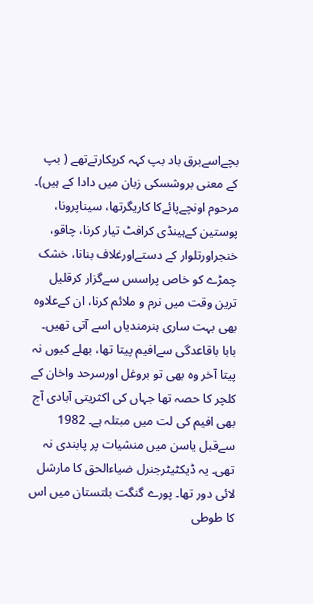بچےاسےبرق باد بپ کہہ کرپکارتےتھے ( بپ کے معنی بروشسکی زبان میں دادا کے ہیں)۔ مرحوم اونچےپائےکا کاریگرتھا، سیناپرونا، پوستین کےہینڈی کرافٹ تیار کرنا، چاقو، خنجراورتلوار کے دستےاورغلاف بنانا، خشک چمڑے کو خاص پراسس سےگزار کرقلیل ترین وقت میں نرم و ملائم کرنا، ان کےعلاوہ بھی بہت ساری ہنرمندیاں اسے آتی تھیں۔
بابا باقاعدگی سےافیم پیتا تھا، بھلے کیوں نہ پیتا آخر وہ بھی تو بروغل اورسرحد واخان کے کلچر کا حصہ تھا جہاں کی اکثریتی آبادی آج بھی افیم کی لت میں مبتلہ ہے۔ 1982 سےقبل یاسن میں منشیات پر پابندی نہ تھی۔ یہ ڈیکٹیٹرجنرل ضیاءالحق کا مارشل لائی دور تھا۔ پورے گنگت بلتستان میں اس کا طوطی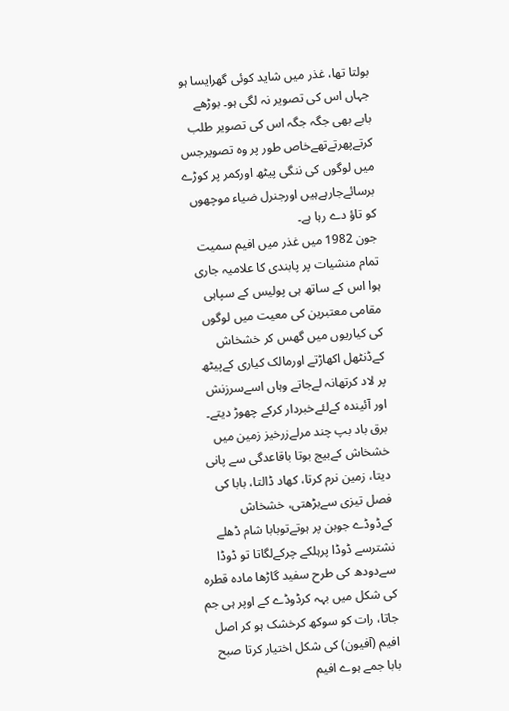بولتا تھا، غذر میں شاید کوئی گھرایسا ہو جہاں اس کی تصویر نہ لگی ہو۔ بوڑھے بابے بھی جگہ جگہ اس کی تصویر طلب کرتےپھرتےتھےخاص طور پر وہ تصویرجس میں لوگوں کی ننگی پیٹھ اورکمر پر کوڑے برسائےجارہےہیں اورجنرل ضیاء موچھوں کو تاؤ دے رہا ہے۔
جون 1982 میں غذر میں افیم سمیت تمام منشیات پر پابندی کا علامیہ جاری ہوا اس کے ساتھ ہی پولیس کے سپاہی مقامی معتبرین کی معیت میں لوگوں کی کیاریوں میں گھس کر خشخاش کےڈنٹھل اکھاڑتے اورمالک کیاری کےپیٹھ پر لاد کرتھانہ لےجاتے وہاں اسےسرزنش اور آئیندہ کےلئےخبردار کرکے چھوڑ دیتے۔
برق باد بپ چند مرلےزرخیز زمین میں خشخاش کےبیج بوتا باقاعدگی سے پانی دیتا، زمین نرم کرتا، کھاد ڈالتا، بابا کی فصل تیزی سےبڑھتی، خشخاش کےڈوڈے جوبن پر ہوتےتوبابا شام ڈھلے نشترسے ڈوڈا پرہلکے چرکےلگاتا تو ڈوڈا سےدودھ کی طرح سفید گاڑھا مادہ قطرہ کی شکل میں بہہ کرڈوڈے کے اوپر ہی جم جاتا، رات کو سوکھ کرخشک ہو کر اصل افیم (آفیون) کی شکل اختیار کرتا صبح بابا جمے ہوے افیم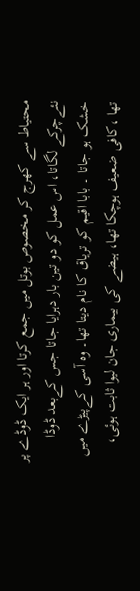محتیاط سے کھرج کر مخصوص بوتل میں جمع کرتا اور ہر ایک ڈوڈے پر نئےچرکے لگاتا، اس عمل کو دو تین بار دہرایا جاتا جس کےبعد ڈوڈا خشک ہو جاتا ۔ بابا اقیم کو تریاق کا نام دیتا تھا۔ وہ آسی کےپیڑے میں تھا ،کافی ضعیف ہوچکا تھا، ہیضے کی بیماری جان لیوا ثابت ہوئی،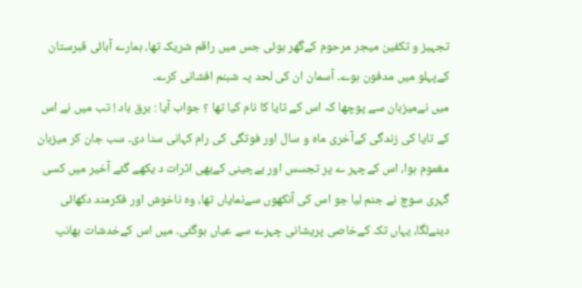تجہیز و تکفین میجر مرحوم کےگھر ہوئی جس میں راقم شریک تھا، ہمارے آبائی قبرستان کےپہلو میں مدفون ہوے۔ آسمان ان کی لحد پہ شبنم افشانی کرے۔
میں نےمیزبان سے پوچھا کہ اس کے تایا کا نام کیا تھا ؟ جواب آیا : برق باد ! تب میں نے اس کے تایا کی زندگی کےآخری ماہ و سال اور فوتگی کی رام کہانی سنا دی۔ سب جان کر میزبان مغموم ہوا، اس کےچہر ے پر تجسس اور بےچینی کےبھی اثرات د یکھے گئے آخیر میں کسی گہری سوچ نے جنم لیا جو اس کی آنکھوں سےنمایاں تھا، وہ ناخوش اور فکرمند دکھائی دینےلگا، یہاں تک کےخاصی پریشانی چہرے سے عیاں ہوگئی۔ میں اس کےخدشات بھانپ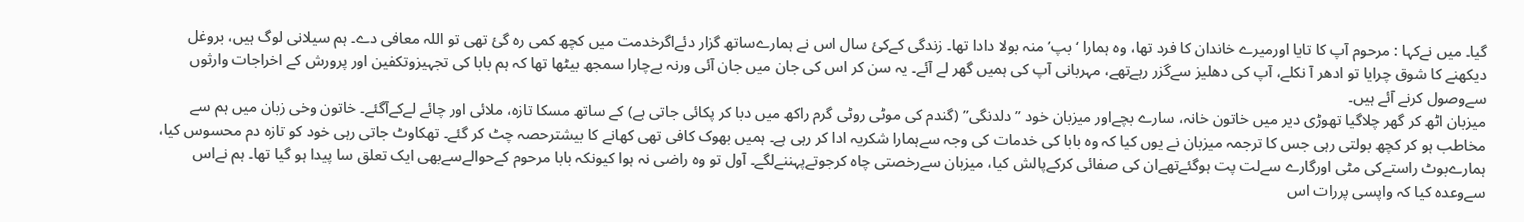گیا۔ میں نےکہا : مرحوم آپ کا تایا اورمیرے خاندان کا فرد تھا، وہ ہمارا ‘بپ’ منہ بولا دادا تھا۔ زندگی کےکئ سال اس نے ہمارےساتھ گزار دئےاگرخدمت میں کچھ کمی رہ گئ تھی تو اللہ معافی دے۔ ہم سیلانی لوگ ہیں، بروغل دیکھنے کا شوق چرایا تو ادھر آ نکلے، آپ کی دھلیز سےگزر رہےتھے، مہربانی آپ کی ہمیں گھر لے آئے۔ یہ سن کر اس کی جان میں جان آئی ورنہ بےچارا سمجھ بیٹھا تھا کہ ہم بابا کی تجہیزوتکفین اور پرورش کے اخراجات وارثوں سےوصول کرنے آئے ہیں۔
میزبان اٹھ کر گھر چلاگیا تھوڑی دیر میں خاتون خانہ، سارے بچےاور میزبان خود ” دلدنگی” (گندم کی موٹی روٹی گرم راکھ میں دبا کر پکائی جاتی ہے) کے ساتھ مسکا تازہ، ملائی اور چائے لےکےآگئے۔ خاتون وخی زبان میں ہم سے مخاطب ہو کر کچھ بولتی رہی جس کا ترجمہ میزبان نے یوں کیا کہ وہ بابا کی خدمات کی وجہ سےہمارا شکریہ ادا کر رہی ہے۔ ہمیں بھوک کافی تھی کھانے کا بیشترحصہ چٹ کر گئے۔ تھکاوٹ جاتی رہی خود کو تازہ دم محسوس کیا، ہمارےبوٹ راستےکی مٹی اورگارے سےلت پت ہوگئےتھےان کی صفائی کرکےپالش کیا، میزبان سےرخصتی چاہ کرجوتےپہننےلگے۔ آول تو وہ راضی نہ ہوا کیونکہ بابا مرحوم کےحوالےسےبھی ایک تعلق سا پیدا ہو گیا تھا۔ ہم نےاس سےوعدہ کیا کہ واپسی پررات اس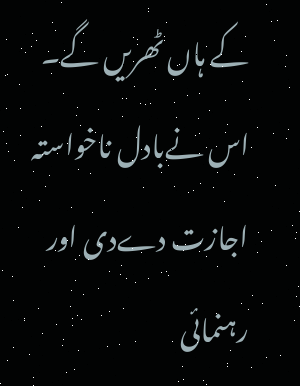کے ہاں ٹھریں گے۔ اس نےبادل ناخواستہ اجازت دےدی اور رہنمائی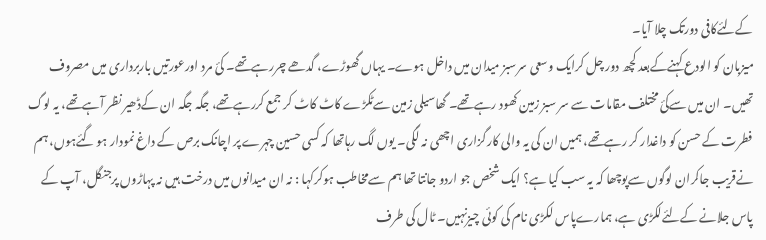کےلئےکافی دورتک چلا آیا۔
میزبان کو الودع کہنےکےبعد کچھ دور چل کرایک وسعی سرسبز میدان میں داخل ہوے۔ یہاں گھوڑے، گدھے چررہےتھے۔ کئ مرد اورعورتیں باربرداری میں مصروف تھیں۔ ان میں سےکئ مختلف مقامات سے سر سبز زمین کھود رہےتھے۔ گھاسیلی زمین سےٹکڑے کاٹ کاٹ کر جمع کررہےتھے، جگہ جگہ ان کےڈھیر نظر آہےتھے، یہ لوگ فطرت کے حسن کو داغدار کر رہےتھے، ہمیں ان کی یہ والی کارگزاری اچھی نہ لگی۔ یوں لگ رہاتھا کہ کسی حسین چہرے پر اچانک برص کے داغ نمودار ہو گئےہوں، ہم نےقریب جاکران لوگوں سےپوچھا کہ یہ سب کیا ہے؟ ایک شخص جو اردو جانتا تھا ہم سےمخاطب ہوکرکہا : نہ ان میدانوں میں درخت ہیں نہ پہاڑوں پرجنگل، آپ کے پاس جلانے کےلئےلکڑی ہے، ہمارےپاس لکڑی نام کی کوئی چیزنہیں۔ ٹال کی طرف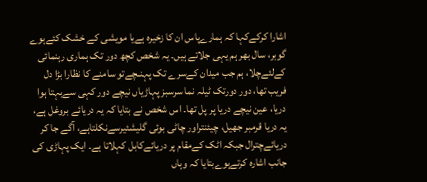اشارا کرکےکہا کہ ہمارےپاس ان کا زخیرہ ہےیا مویشی کے خشک کئےہوے گوبر، سال بھر ہم یہی جلاتے ہیں۔ یہ شخص کچھ دور تک ہماری رہنمائی کےلئےچلا، ہم جب میدان کےسرے تک پہنـچےتو سامنے کا نظارا بڑا دل فریب تھا، دور دورتک ٹیلہ نما سرسبز پہاڑیاں نیچے دور کہی سےبہتا ہوا دریا، عین نیچے دریا پر پل تھا۔ اس شخص نے بتایا کہ یہ دریائے بروغل ہے، یہ دریا قرمبر جھیل، چیئنتراور چاٹی بوئی گلیشئیرسےنکلتاہے، آگے جا کر دریائےچترال جبکہ اٹک کےمقام پر دریائےکابل کہلاتا ہے۔ ایک پہاڑی کی جانب اشارہ کرتےہوےبتایا کہ وہاں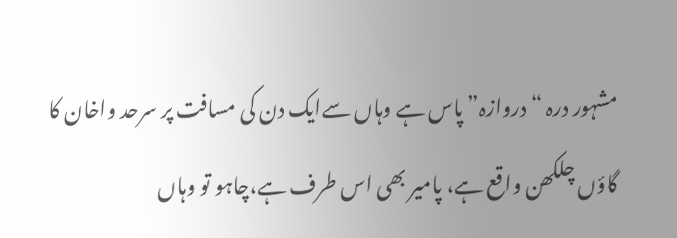مشہور درہ “دروازہ” پاس ہے وہاں سےایک دن کی مسافت پر سرحد واخان کا گاؤں چلکھن واقع ہے، پامیر بھی اس طرف ہے،چاہو تو وہاں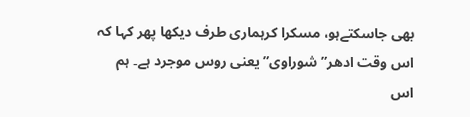بھی جاسکتےہو، مسکرا کرہماری طرف دیکھا پھر کہا کہ اس وقت ادھر” شوراوی” یعنی روس موجرد ہے۔ ہم اس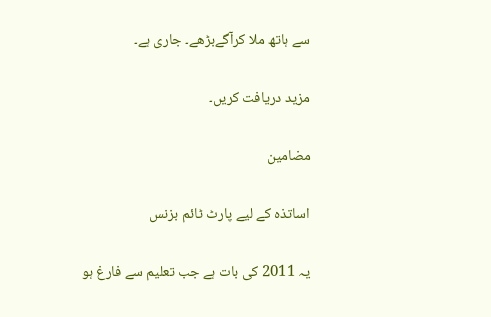سے ہاتھ ملا کرآگےبڑھے۔ جاری ہے۔

مزید دریافت کریں۔

مضامین

اساتذہ کے لیے پارٹ ٹائم بزنس

یہ 2011 کی بات ہے جب تعلیم سے فارغ ہو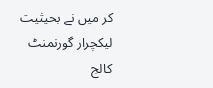کر میں نے بحیثیت لیکچرار گورنمنٹ کالج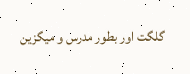گلگت اور بطور مدرس و میگزین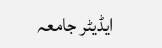ایڈیٹر جامعہ